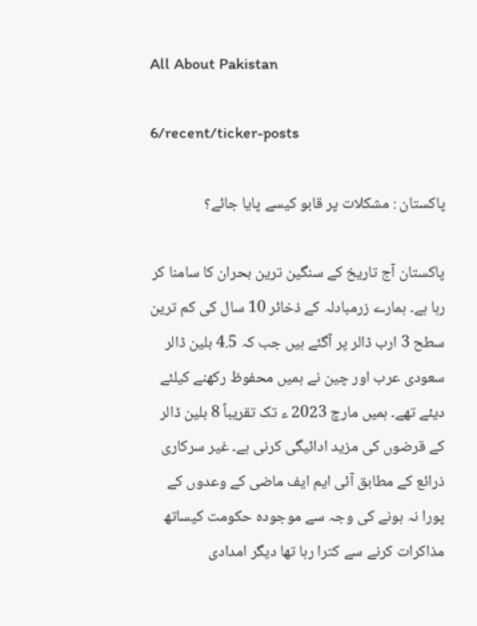All About Pakistan

6/recent/ticker-posts

پاکستان : مشکلات پر قابو کیسے پایا جائے؟

پاکستان آج تاریخ کے سنگین ترین بحران کا سامنا کر رہا ہے۔ ہمارے زرمبادلہ کے ذخائر 10 سال کی کم ترین سطح 3 ارب ڈالر پر آگئے ہیں جب کہ 4.5 بلین ڈالر سعودی عرب اور چین نے ہمیں محفوظ رکھنے کیلئے دیئے تھے۔ ہمیں مارچ 2023 ء تک تقریباً 8 بلین ڈالر کے قرضوں کی مزید ادائیگی کرنی ہے۔ غیر سرکاری ذرائع کے مطابق آئی ایم ایف ماضی کے وعدوں کے پورا نہ ہونے کی وجہ سے موجودہ حکومت کیساتھ مذاکرات کرنے سے کترا رہا تھا دیگر امدادی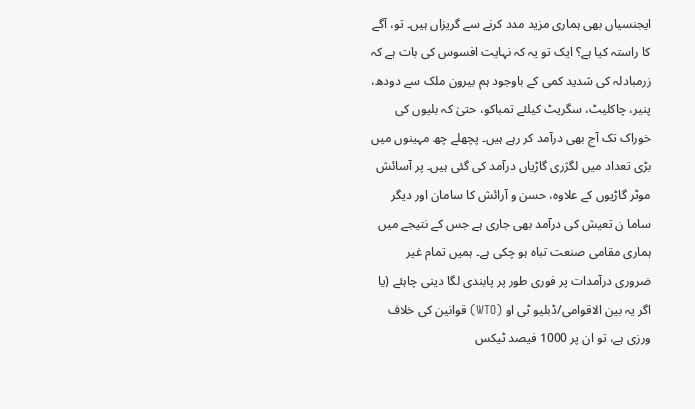ایجنسیاں بھی ہماری مزید مدد کرنے سے گریزاں ہیں۔ تو، آگے کا راستہ کیا ہے؟ ایک تو یہ کہ نہایت افسوس کی بات ہے کہ زرمبادلہ کی شدید کمی کے باوجود ہم بیرون ملک سے دودھ، پنیر، چاکلیٹ، سگریٹ کیلئے تمباکو، حتیٰ کہ بلیوں کی خوراک تک آج بھی درآمد کر رہے ہیں۔ پچھلے چھ مہینوں میں بڑی تعداد میں لگژری گاڑیاں درآمد کی گئی ہیں۔ پر آسائش موٹر گاڑیوں کے علاوہ، حسن و آرائش کا سامان اور دیگر ساما ن تعیش کی درآمد بھی جاری ہے جس کے نتیجے میں ہماری مقامی صنعت تباہ ہو چکی ہے۔ ہمیں تمام غیر ضروری درآمدات پر فوری طور پر پابندی لگا دینی چاہئے (یا اگر یہ بین الاقوامی/ڈبلیو ٹی او (WTO) قوانین کی خلاف ورزی ہے، تو ان پر 1000 فیصد ٹیکس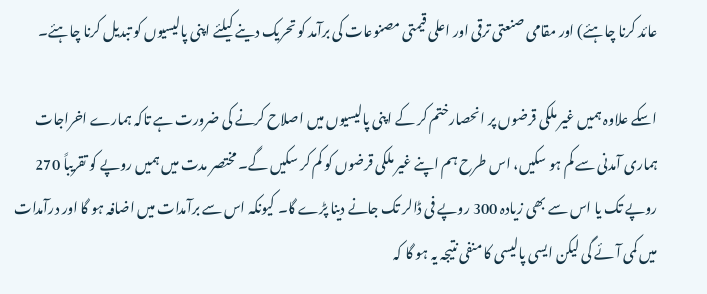عائد کرنا چاہئے) اور مقامی صنعتی ترقی اور اعلی قیمتی مصنوعات کی برآمد کو تحریک دینے کیلئے اپنی پالیسیوں کو تبدیل کرنا چاہئے۔

اسکے علاوہ ہمیں غیر ملکی قرضوں پر انحصارختم کر کے اپنی پالیسیوں میں اصلاح کرنے کی ضرورت ہے تاکہ ہمارے اخراجات ہماری آمدنی سے کم ہو سکیں، اس طرح ہم اپنے غیر ملکی قرضوں کو کم کر سکیں گے۔ مختصر مدت میں ہمیں روپے کو تقریباً 270 روپے تک یا اس سے بھی زیادہ 300 روپے فی ڈالر تک جانے دینا پڑے گا۔ کیونکہ اس سے برآمدات میں اضافہ ہو گا اور درآمدات میں کمی آئے گی لیکن ایسی پالیسی کا منفی نتیجہ یہ ہو گا کہ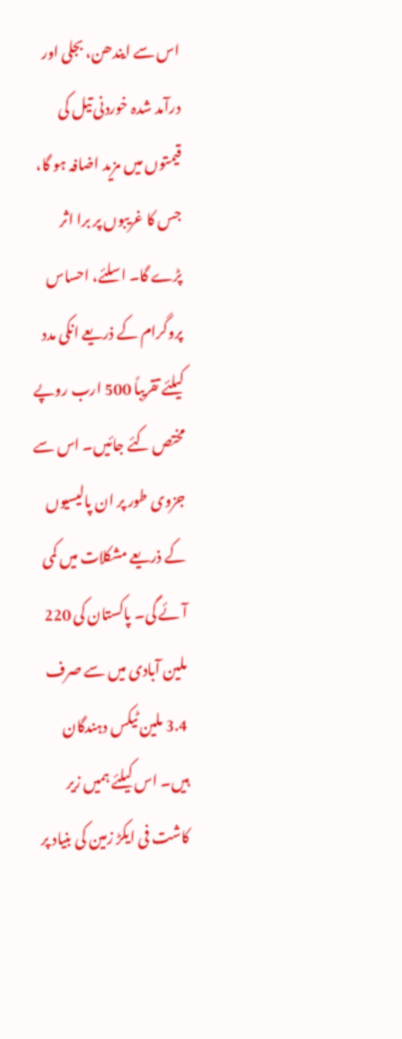اس سے ایندھن، بجلی اور درآمد شدہ خوردنی تیل کی قیمتوں میں مزید اضافہ ہو گا، جس کا غریبوں پر برا اثر پڑے گا۔ اسلئے، احساس پروگرام کے ذریعے انکی مدد کیلئے تقریباً 500 ارب روپے مختص کئے جائیں۔ اس سے جزوی طور پر ان پالیسیوں کے ذریعے مشکلات میں کمی آئے گی۔ پاکستان کی 220 ملین آبادی میں سے صرف 3.4 ملین ٹیکس دہندگان ہیں۔ اس کیلئے ہمیں زیر کاشت فی ایکڑ زمین کی بنیاد پر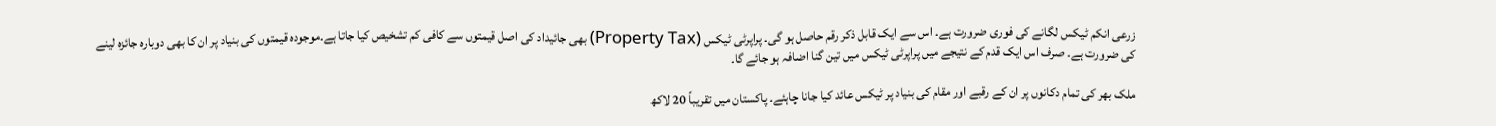زرعی انکم ٹیکس لگانے کی فوری ضرورت ہے۔ اس سے ایک قابل ذکر رقم حاصل ہو گی۔ پراپرٹی ٹیکس (Property Tax) بھی جائیداد کی اصل قیمتوں سے کافی کم تشخیص کیا جاتا ہے۔موجودہ قیمتوں کی بنیاد پر ان کا بھی دوبارہ جائزہ لینے کی ضرورت ہے۔ صرف اس ایک قدم کے نتیجے میں پراپرٹی ٹیکس میں تین گنا اضافہ ہو جائے گا۔

ملک بھر کی تمام دکانوں پر ان کے رقبے اور مقام کی بنیاد پر ٹیکس عائد کیا جانا چاہئے۔ پاکستان میں تقریباً 20 لاکھ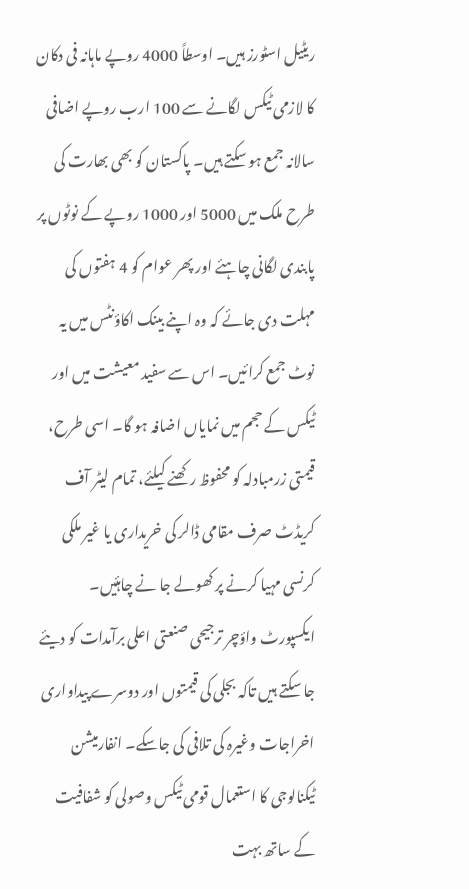ریٹیل اسٹورز ہیں۔ اوسطاً 4000 روپے ماہانہ فی دکان کا لازمی ٹیکس لگانے سے 100 ارب روپے اضافی سالانہ جمع ہو سکتے ہیں۔ پاکستان کو بھی بھارت کی طرح ملک میں 5000 اور 1000 روپے کے نوٹوں پر پابندی لگانی چاہئے اور پھر عوام کو 4 ہفتوں کی مہلت دی جائے کہ وہ اپنے بینک اکاؤنٹس میں یہ نوٹ جمع کرائیں۔ اس سے سفید معیشت میں اور ٹیکس کے حجم میں نمایاں اضافہ ہو گا۔ اسی طرح، قیمتی زرمبادلہ کو محفوظ رکھنے کیلئے، تمام لیٹر آف کریڈٹ صرف مقامی ڈالر کی خریداری یا غیر ملکی کرنسی مہیا کرنے پر کھولے جا نے چاہئیں۔ ایکسپورٹ واؤچر ترجیحی صنعتی اعلی برآمدات کو دیئے جا سکتے ہیں تاکہ بجلی کی قیمتوں اور دوسرے پیداواری اخراجات وغیرہ کی تلافی کی جاسکے۔ انفارمیشن ٹیکنالوجی کا استعمال قومی ٹیکس وصولی کو شفافیت کے ساتھ بہت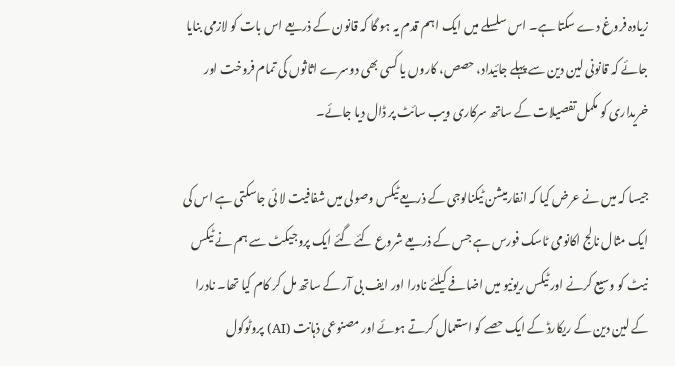زیادہ فروغ دے سکتا ہے۔ اس سلسلے میں ایک اہم قدم یہ ہو گا کہ قانون کے ذریعے اس بات کو لازمی بنایا جائے کہ قانونی لین دین سے پہلے جائیداد، حصص، کاروں یا کسی بھی دوسرے اثاثوں کی تمام فروخت اور خریداری کو مکمل تفصیلات کے ساتھ سرکاری ویب سائٹ پر ڈال دیا جائے۔

جیسا کہ میں نے عرض کیا کہ انفارمیشن ٹیکنالوجی کے ذریعے ٹیکس وصولی میں شفافیت لا ئی جاسکتی ہے اس کی ایک مثال نالج اکانومی ٹاسک فورس ہے جس کے ذریعے شروع کئے گئے ایک پروجیکٹ سے ہم نے ٹیکس نیٹ کو وسیع کرنے اور ٹیکس ریونیو میں اضافے کیلئے نادرا اور ایف بی آر کے ساتھ مل کر کام کیا تھا۔ نادرا کے لین دین کے ریکارڈ کے ایک حصے کو استعمال کرتے ہوئے اور مصنوعی ذہانت (AI) پروٹوکول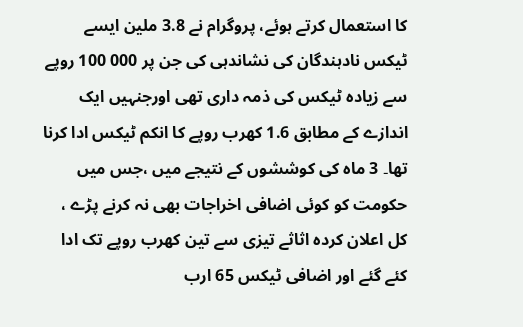کا استعمال کرتے ہوئے، پروگرام نے 3.8 ملین ایسے ٹیکس نادہندگان کی نشاندہی کی جن پر 000 100 روپے سے زیادہ ٹیکس کی ذمہ داری تھی اورجنہیں ایک اندازے کے مطابق 1.6 کھرب روپے کا انکم ٹیکس ادا کرنا تھا۔ 3 ماہ کی کوششوں کے نتیجے میں ،جس میں حکومت کو کوئی اضافی اخراجات بھی نہ کرنے پڑے ، کل اعلان کردہ اثاثے تیزی سے تین کھرب روپے تک ادا کئے گئے اور اضافی ٹیکس 65 ارب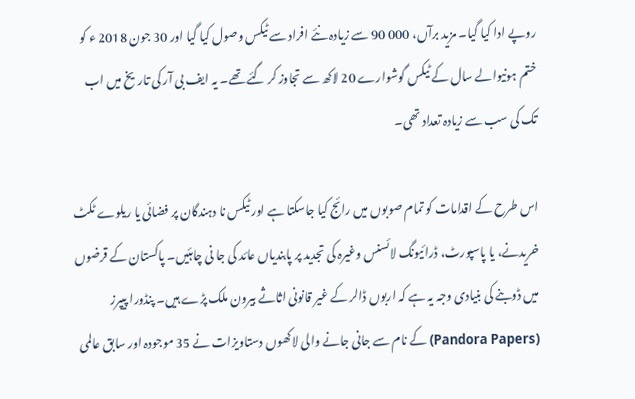روپے ادا کیا گیا۔ مزید برآں، 000 90 سے زیادہ نئے افراد سے ٹیکس وصول کیا گیا اور 30 جون 2018 ء کو ختم ہونیوالے سال کے ٹیکس گوشوارے 20 لاکھ سے تجاوز کر گئے تھے۔ یہ ایف بی آر کی تاریخ میں اب تک کی سب سے زیادہ تعداد تھی۔

اس طرح کے اقدامات کو تمام صوبوں میں رائج کیا جاسکتا ہے اور ٹیکس نا دہندگان پر فضائی یا ریلوے ٹکٹ خریدنے، یا پاسپورٹ، ڈرائیونگ لائسنس وغیرہ کی تجدید پر پابندیاں عائد کی جا نی چاہئیں۔ پاکستان کے قرضوں میں ڈوبنے کی بنیادی وجہ یہ ہے کہ اربوں ڈالر کے غیر قانونی اثاثے بیرون ملک پڑے ہیں۔ پنڈورا پیپرز (Pandora Papers) کے نام سے جانی جانے والی لاکھوں دستاویزات نے 35 موجودہ اور سابق عالمی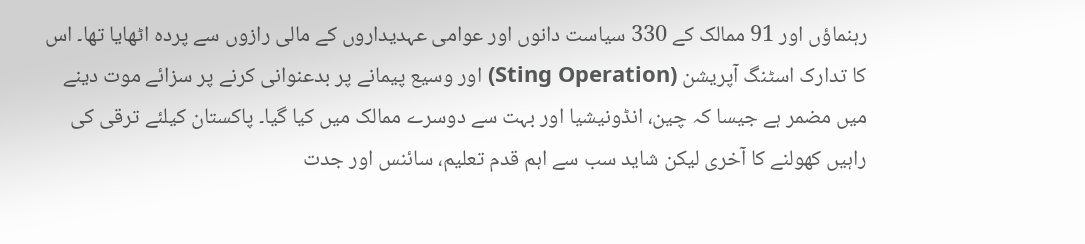رہنماؤں اور 91 ممالک کے 330 سیاست دانوں اور عوامی عہدیداروں کے مالی رازوں سے پردہ اٹھایا تھا۔ اس کا تدارک اسٹنگ آپریشن (Sting Operation) اور وسیع پیمانے پر بدعنوانی کرنے پر سزائے موت دینے میں مضمر ہے جیسا کہ چین، انڈونیشیا اور بہت سے دوسرے ممالک میں کیا گیا۔ پاکستان کیلئے ترقی کی راہیں کھولنے کا آخری لیکن شاید سب سے اہم قدم تعلیم، سائنس اور جدت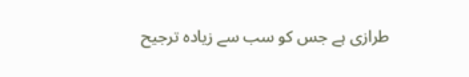طرازی ہے جس کو سب سے زیادہ ترجیح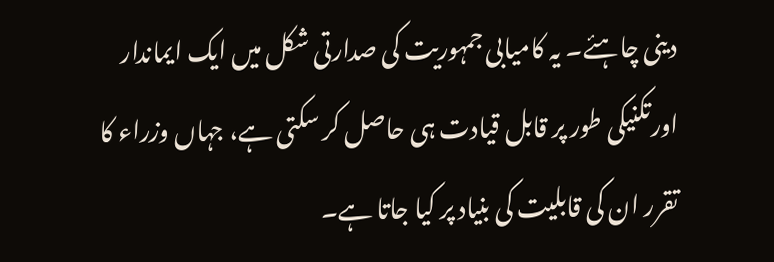دینی چاہئے۔ یہ کامیابی جمہوریت کی صدارتی شکل میں ایک ایماندار اورتکنیکی طور پر قابل قیادت ہی حاصل کر سکتی ہے، جہاں وزراء کا تقرر ان کی قابلیت کی بنیاد پر کیا جاتا ہے۔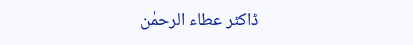ڈاکٹر عطاء الرحمٰن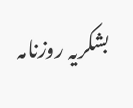بشکریہ روزنامہ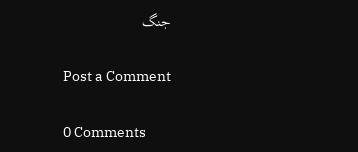جنگ

Post a Comment

0 Comments